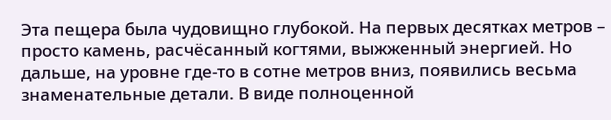Эта пещера была чудовищно глубокой. На первых десятках метров – просто камень, расчёсанный когтями, выжженный энергией. Но дальше, на уровне где-то в сотне метров вниз, появились весьма знаменательные детали. В виде полноценной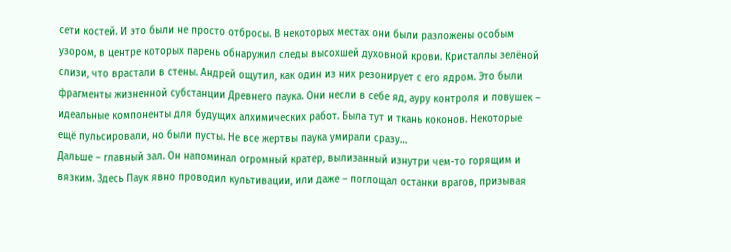сети костей. И это были не просто отбросы. В некоторых местах они были разложены особым узором, в центре которых парень обнаружил следы высохшей духовной крови. Кристаллы зелёной слизи, что врастали в стены. Андрей ощутил, как один из них резонирует с его ядром. Это были фрагменты жизненной субстанции Древнего паука. Они несли в себе яд, ауру контроля и ловушек – идеальные компоненты для будущих алхимических работ. Была тут и ткань коконов. Некоторые ещё пульсировали, но были пусты. Не все жертвы паука умирали сразу…
Дальше – главный зал. Он напоминал огромный кратер, вылизанный изнутри чем-то горящим и вязким. Здесь Паук явно проводил культивации, или даже – поглощал останки врагов, призывая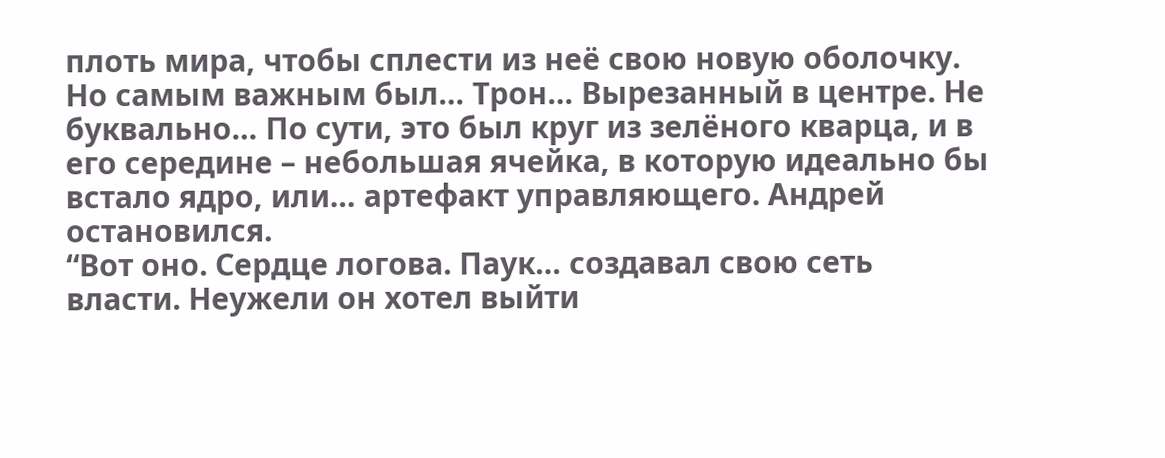плоть мира, чтобы сплести из неё свою новую оболочку. Но самым важным был… Трон… Вырезанный в центре. Не буквально… По сути, это был круг из зелёного кварца, и в его середине – небольшая ячейка, в которую идеально бы встало ядро, или… артефакт управляющего. Андрей остановился.
“Вот оно. Сердце логова. Паук… создавал свою сеть власти. Неужели он хотел выйти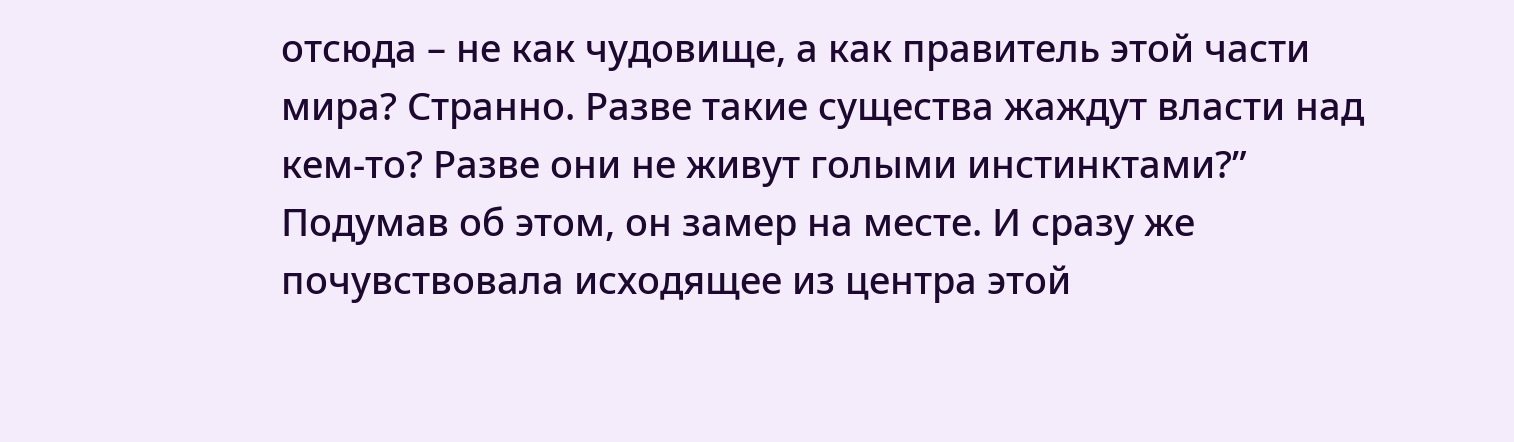отсюда – не как чудовище, а как правитель этой части мира? Странно. Разве такие существа жаждут власти над кем-то? Разве они не живут голыми инстинктами?”
Подумав об этом, он замер на месте. И сразу же почувствовала исходящее из центра этой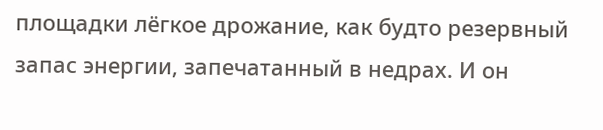площадки лёгкое дрожание, как будто резервный запас энергии, запечатанный в недрах. И он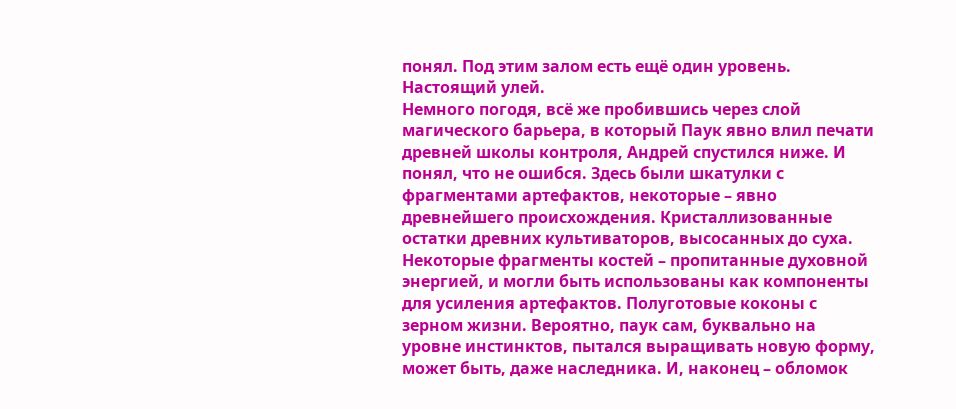понял. Под этим залом есть ещё один уровень. Настоящий улей.
Немного погодя, всё же пробившись через слой магического барьера, в который Паук явно влил печати древней школы контроля, Андрей спустился ниже. И понял, что не ошибся. Здесь были шкатулки с фрагментами артефактов, некоторые – явно древнейшего происхождения. Кристаллизованные остатки древних культиваторов, высосанных до суха. Некоторые фрагменты костей – пропитанные духовной энергией, и могли быть использованы как компоненты для усиления артефактов. Полуготовые коконы с зерном жизни. Вероятно, паук сам, буквально на уровне инстинктов, пытался выращивать новую форму, может быть, даже наследника. И, наконец – обломок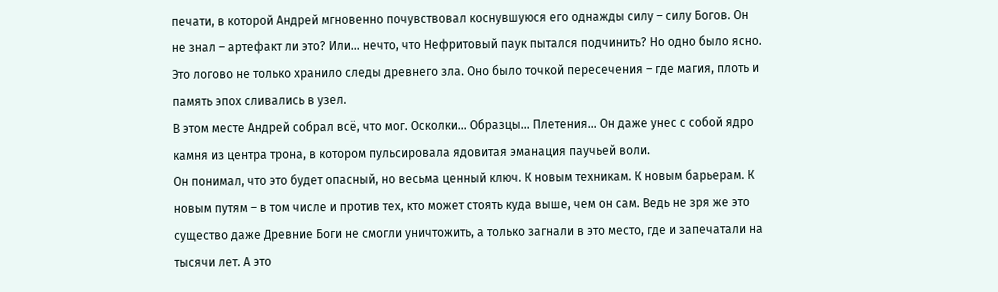печати, в которой Андрей мгновенно почувствовал коснувшуюся его однажды силу – силу Богов. Он не знал – артефакт ли это? Или… нечто, что Нефритовый паук пытался подчинить? Но одно было ясно. Это логово не только хранило следы древнего зла. Оно было точкой пересечения – где магия, плоть и память эпох сливались в узел.
В этом месте Андрей собрал всё, что мог. Осколки… Образцы… Плетения… Он даже унес с собой ядро камня из центра трона, в котором пульсировала ядовитая эманация паучьей воли.
Он понимал, что это будет опасный, но весьма ценный ключ. К новым техникам. К новым барьерам. К новым путям – в том числе и против тех, кто может стоять куда выше, чем он сам. Ведь не зря же это существо даже Древние Боги не смогли уничтожить, а только загнали в это место, где и запечатали на тысячи лет. А это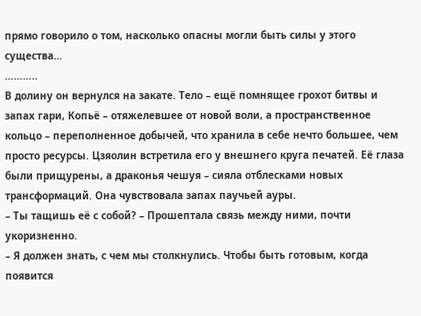прямо говорило о том, насколько опасны могли быть силы у этого существа…
………..
В долину он вернулся на закате. Тело – ещё помнящее грохот битвы и запах гари, Копьё – отяжелевшее от новой воли, а пространственное кольцо – переполненное добычей, что хранила в себе нечто большее, чем просто ресурсы. Цзяолин встретила его у внешнего круга печатей. Её глаза были прищурены, а драконья чешуя – сияла отблесками новых трансформаций. Она чувствовала запах паучьей ауры.
– Ты тащишь её с собой? – Прошептала связь между ними, почти укоризненно.
– Я должен знать, с чем мы столкнулись. Чтобы быть готовым, когда появится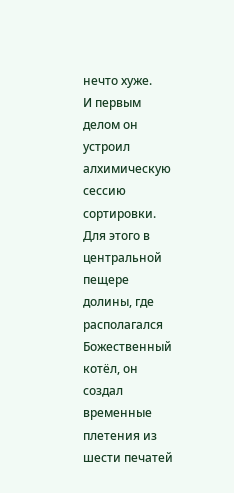нечто хуже.
И первым делом он устроил алхимическую сессию сортировки. Для этого в центральной пещере долины, где располагался Божественный котёл, он создал временные плетения из шести печатей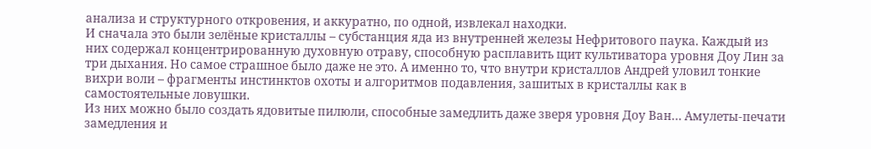анализа и структурного откровения, и аккуратно, по одной, извлекал находки.
И сначала это были зелёные кристаллы – субстанция яда из внутренней железы Нефритового паука. Каждый из них содержал концентрированную духовную отраву, способную расплавить щит культиватора уровня Доу Лин за три дыхания. Но самое страшное было даже не это. А именно то, что внутри кристаллов Андрей уловил тонкие вихри воли – фрагменты инстинктов охоты и алгоритмов подавления, зашитых в кристаллы как в самостоятельные ловушки.
Из них можно было создать ядовитые пилюли, способные замедлить даже зверя уровня Доу Ван… Амулеты-печати замедления и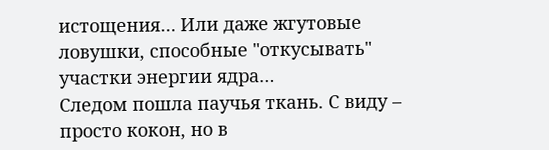истощения… Или даже жгутовые ловушки, способные "откусывать" участки энергии ядра…
Следом пошла паучья ткань. С виду – просто кокон, но в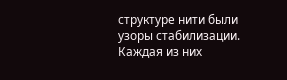структуре нити были узоры стабилизации. Каждая из них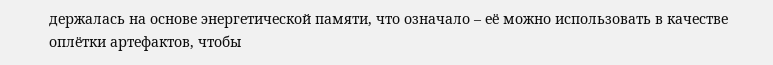держалась на основе энергетической памяти, что означало – её можно использовать в качестве оплётки артефактов, чтобы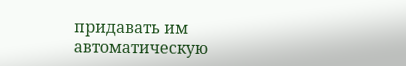придавать им автоматическую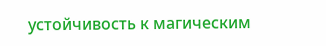устойчивость к магическим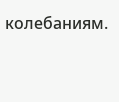колебаниям.